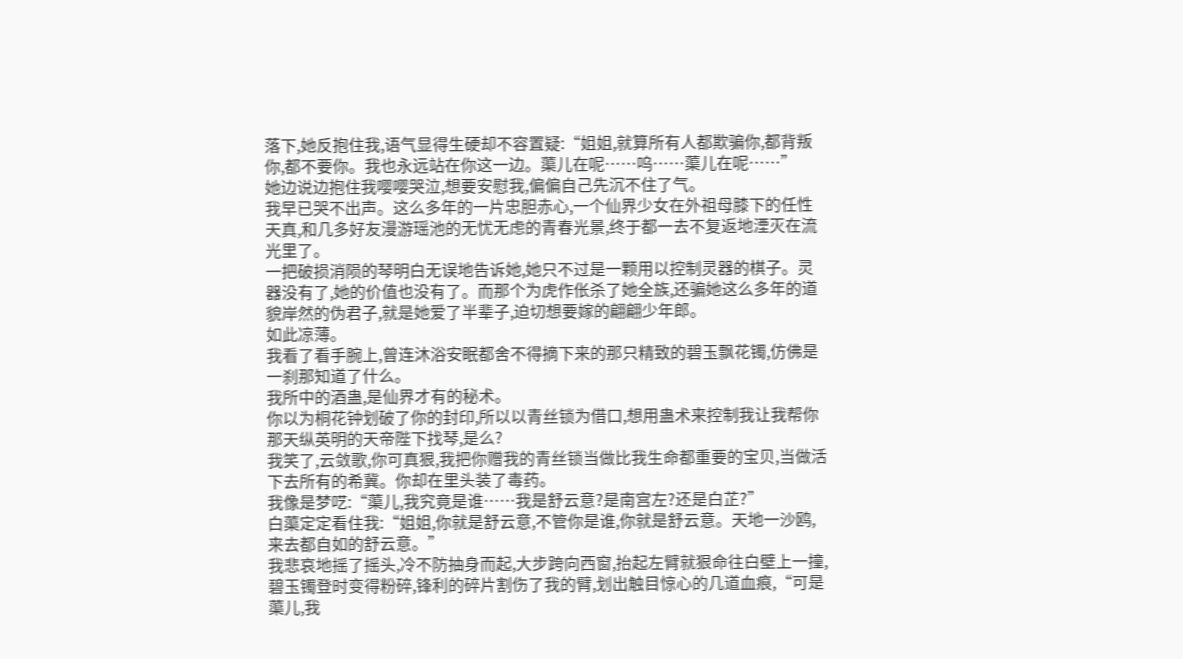落下,她反抱住我,语气显得生硬却不容置疑:“姐姐,就算所有人都欺骗你,都背叛你,都不要你。我也永远站在你这一边。蕖儿在呢……呜……蕖儿在呢……”
她边说边抱住我嘤嘤哭泣,想要安慰我,偏偏自己先沉不住了气。
我早已哭不出声。这么多年的一片忠胆赤心,一个仙界少女在外祖母膝下的任性天真,和几多好友漫游瑶池的无忧无虑的青春光景,终于都一去不复返地湮灭在流光里了。
一把破损消陨的琴明白无误地告诉她,她只不过是一颗用以控制灵器的棋子。灵器没有了,她的价值也没有了。而那个为虎作伥杀了她全族,还骗她这么多年的道貌岸然的伪君子,就是她爱了半辈子,迫切想要嫁的翩翩少年郎。
如此凉薄。
我看了看手腕上,曾连沐浴安眠都舍不得摘下来的那只精致的碧玉飘花镯,仿佛是一刹那知道了什么。
我所中的酒蛊,是仙界才有的秘术。
你以为桐花钟划破了你的封印,所以以青丝锁为借口,想用蛊术来控制我让我帮你那天纵英明的天帝陛下找琴,是么?
我笑了,云敛歌,你可真狠,我把你赠我的青丝锁当做比我生命都重要的宝贝,当做活下去所有的希冀。你却在里头装了毒药。
我像是梦呓:“蕖儿,我究竟是谁……我是舒云意?是南宫左?还是白芷?”
白蕖定定看住我:“姐姐,你就是舒云意,不管你是谁,你就是舒云意。天地一沙鸥,来去都自如的舒云意。”
我悲哀地摇了摇头,冷不防抽身而起,大步跨向西窗,抬起左臂就狠命往白壁上一撞,碧玉镯登时变得粉碎,锋利的碎片割伤了我的臂,划出触目惊心的几道血痕,“可是蕖儿,我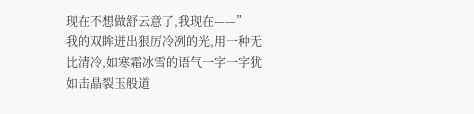现在不想做舒云意了,我现在——”
我的双眸迸出狠厉冷冽的光,用一种无比清冷,如寒霜冰雪的语气一字一字犹如击晶裂玉般道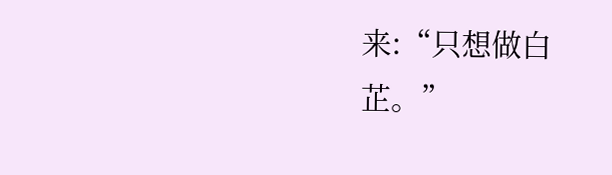来:“只想做白芷。”